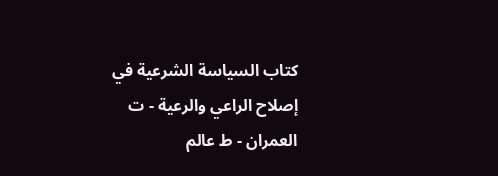كتاب السياسة الشرعية في إصلاح الراعي والرعية - ت العمران - ط عالم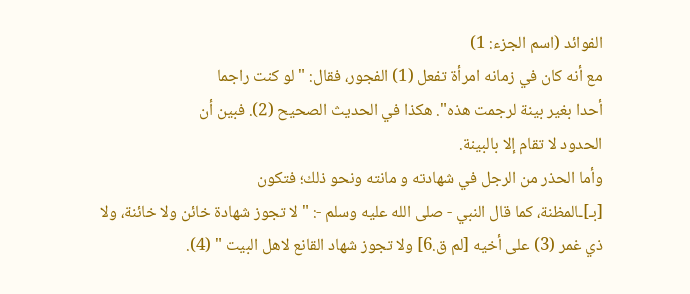الفوائد (اسم الجزء: 1)
مع أنه كان في زمانه امرأة تفعل (1) الفجور، فقال: " لو كنت راجما
أحدا بغير بينة لرجمت هذه". هكذا في الحديث الصحيح (2). فبين أن
الحدود لا تقام إلا بالبينة.
وأما الحذر من الرجل في شهادته و مانته ونحو ذلك؛ فتكون
[بـ]ـالمظنة، كما قال النبي - صلى الله عليه وسلم -: " لا تجوز شهادة خائن ولا خائنة، ولا
ذي غمر (3) على أخيه [لم ق.6] ولا تجوز شهاد القانع لاهل البيت " (4).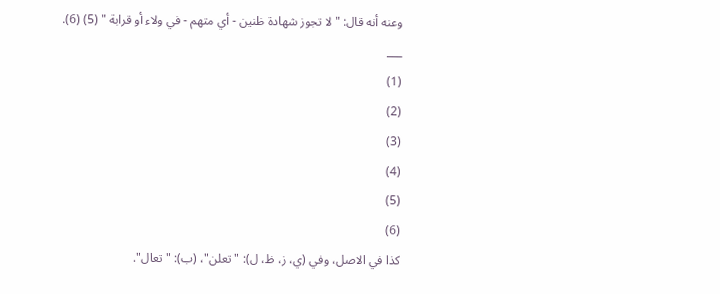وعنه أنه قال: " لا تجوز شهادة ظنين - أي متهم - في ولاء أو قرابة " (5) (6).
___
(1)
(2)
(3)
(4)
(5)
(6)
كذا في الاصل، وفي (ي، ز، ظ، ل): "تعلن"، (ب): "تعال".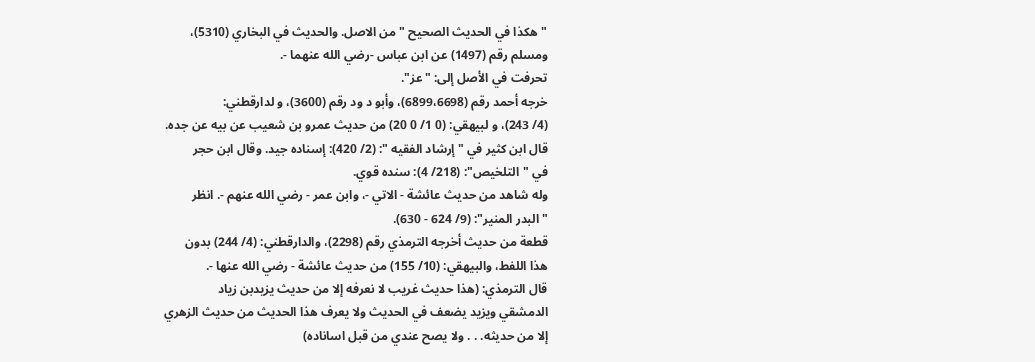"هكذا في الحديث الصحيح " من الاصل. والحديث في البخاري (5310)،
ومسلم رقم (1497) عن ابن عباس -رضي الله عنهما -.
تحرفت في الأصل إلى: "عز".
خرجه أحمد رقم (6899،6698)، وأبو د ود رقم (3600)، و لدارقطني:
(4/ 243)، و لبيهقي: (0 1/ 0 20) من حديث عمرو بن شعيب عن بيه عن جده.
قال ابن كثير في "إرشاد الفقيه ": (2/ 420): إسناده جيد. وقال ابن حجر
في "التلخيص": (218/ 4): سنده قوي.
وله شاهد من حديث عائشة - الاتي -، وابن عمر - رضي الله عنهم -. انظر
"البدر المنير": (9/ 624 - 630).
قطعة من حديث أخرجه الترمذي رقم (2298)، والدارقطني: (4/ 244) بدون
هذا اللفط، والبيهقي: (10/ 155) من حديث عائشة - رضي الله عنها -.
قال الترمذي: (هذا حديث غريب لا نعرفه إلا من حديث يزيدبن زياد
الدمشقي ويزيد يضعف في الحديث ولا يعرف هذا الحديث من حديث الزهري
إلا من حديثه. . . ولا يصح عندي من قبل اساناده)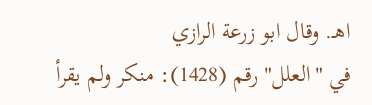اهـ. وقال ابو زرعة الرازي
في "العلل" رقم (1428): منكر ولم يقرأ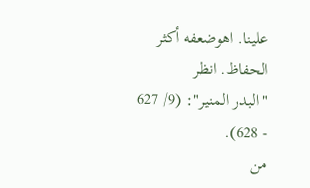علينا. اهوضعفه أكثر الحفاظ. انظر
"البدر المنير": (9/ 627 - 628).
من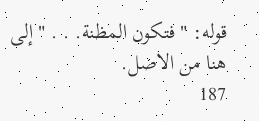قوله: "فتكون المظنة. . . " إلى هنا من الاصل.
187